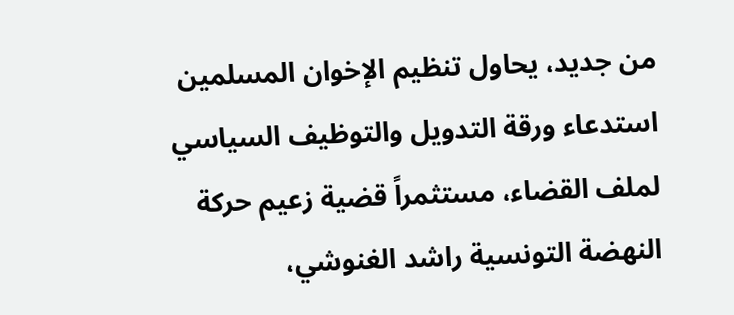من جديد، يحاول تنظيم الإخوان المسلمين استدعاء ورقة التدويل والتوظيف السياسي لملف القضاء، مستثمراً قضية زعيم حركة النهضة التونسية راشد الغنوشي،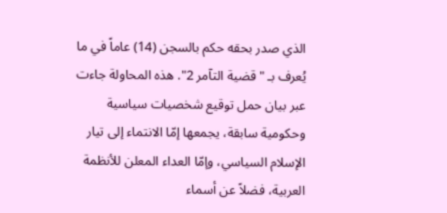الذي صدر بحقه حكم بالسجن (14) عاماً في ما يُعرف بـ "قضية التآمر 2". هذه المحاولة جاءت عبر بيان حمل توقيع شخصيات سياسية وحكومية سابقة، يجمعها إمّا الانتماء إلى تيار الإسلام السياسي، وإمّا العداء المعلن للأنظمة العربية، فضلاً عن أسماء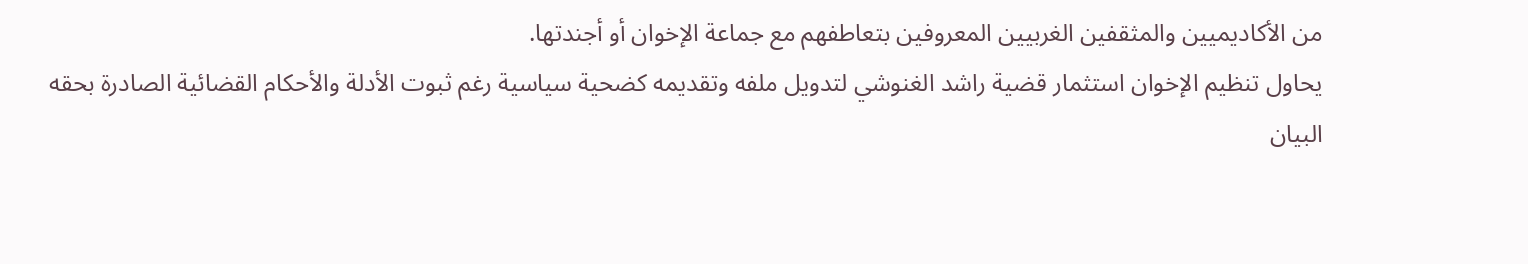من الأكاديميين والمثقفين الغربيين المعروفين بتعاطفهم مع جماعة الإخوان أو أجندتها.
يحاول تنظيم الإخوان استثمار قضية راشد الغنوشي لتدويل ملفه وتقديمه كضحية سياسية رغم ثبوت الأدلة والأحكام القضائية الصادرة بحقه
البيان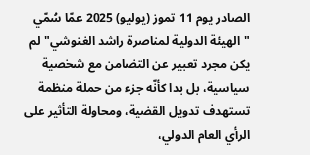الصادر يوم 11 تموز (يوليو) 2025 عمّا سُمّي "الهيئة الدولية لمناصرة راشد الغنوشي" لم يكن مجرد تعبير عن التضامن مع شخصية سياسية، بل بدا كأنّه جزء من حملة منظمة تستهدف تدويل القضية، ومحاولة التأثير على الرأي العام الدولي،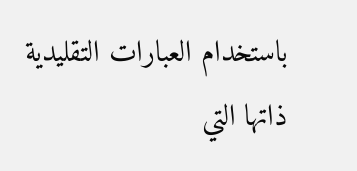باستخدام العبارات التقليدية ذاتها التي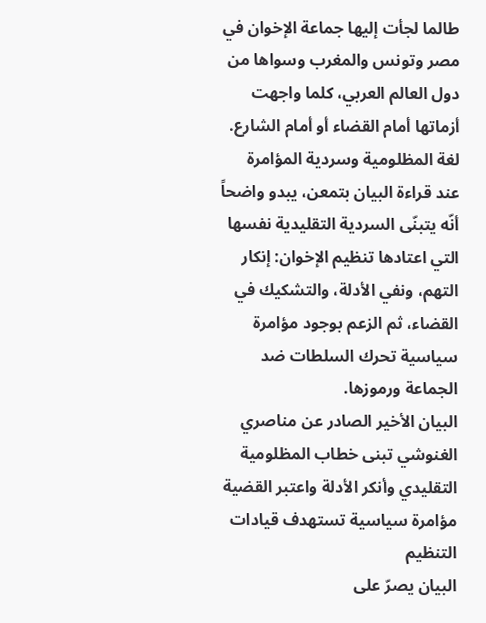طالما لجأت إليها جماعة الإخوان في مصر وتونس والمغرب وسواها من دول العالم العربي، كلما واجهت أزماتها أمام القضاء أو أمام الشارع.
لغة المظلومية وسردية المؤامرة
عند قراءة البيان بتمعن، يبدو واضحاً أنّه يتبنّى السردية التقليدية نفسها التي اعتادها تنظيم الإخوان: إنكار التهم، ونفي الأدلة، والتشكيك في القضاء، ثم الزعم بوجود مؤامرة سياسية تحرك السلطات ضد الجماعة ورموزها.
البيان الأخير الصادر عن مناصري الغنوشي تبنى خطاب المظلومية التقليدي وأنكر الأدلة واعتبر القضية مؤامرة سياسية تستهدف قيادات التنظيم
البيان يصرّ على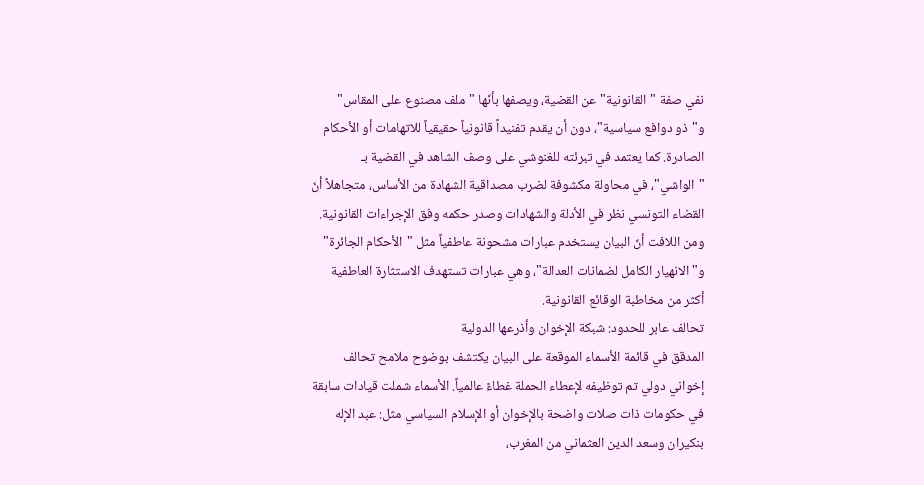نفي صفة "القانونية" عن القضية، ويصفها بأنّها "ملف مصنوع على المقاس" و"ذو دوافع سياسية"، دون أن يقدم تفنيداً قانونياً حقيقياً للاتهامات أو الأحكام الصادرة. كما يعتمد في تبرئته للغنوشي على وصف الشاهد في القضية بـ "الواشي"، في محاولة مكشوفة لضرب مصداقية الشهادة من الأساس، متجاهلاً أنّ القضاء التونسي نظر في الأدلة والشهادات وصدر حكمه وفق الإجراءات القانونية.
ومن اللافت أنّ البيان يستخدم عبارات مشحونة عاطفياً مثل "الأحكام الجائرة" و"الانهيار الكامل لضمانات العدالة"، وهي عبارات تستهدف الاستثارة العاطفية أكثر من مخاطبة الوقائع القانونية.
تحالف عابر للحدود: شبكة الإخوان وأذرعها الدولية
المدقق في قائمة الأسماء الموقعة على البيان يكتشف بوضوح ملامح تحالف إخواني دولي تم توظيفه لإعطاء الحملة غطاءً عالمياً. الأسماء شملت قيادات سابقة في حكومات ذات صلات واضحة بالإخوان أو الإسلام السياسي مثل: عبد الإله بنكيران وسعد الدين العثماني من المغرب،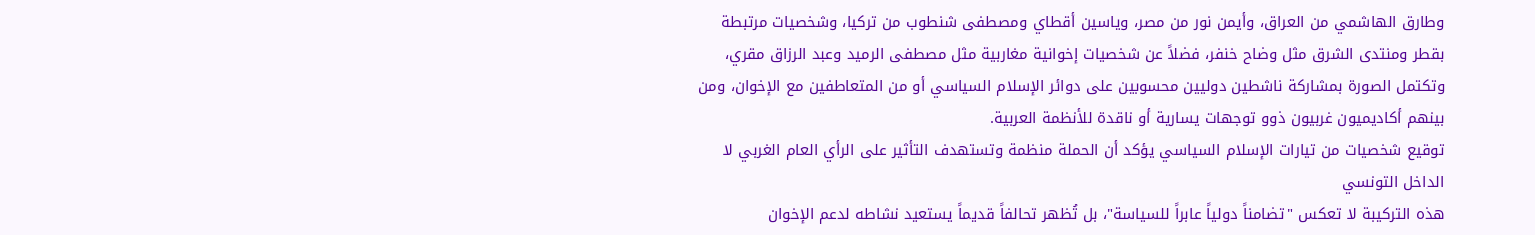وطارق الهاشمي من العراق، وأيمن نور من مصر، وياسين أقطاي ومصطفى شنطوب من تركيا، وشخصيات مرتبطة بقطر ومنتدى الشرق مثل وضاح خنفر، فضلاً عن شخصيات إخوانية مغاربية مثل مصطفى الرميد وعبد الرزاق مقري، وتكتمل الصورة بمشاركة ناشطين دوليين محسوبين على دوائر الإسلام السياسي أو من المتعاطفين مع الإخوان، ومن بينهم أكاديميون غربيون ذوو توجهات يسارية أو ناقدة للأنظمة العربية.
توقيع شخصيات من تيارات الإسلام السياسي يؤكد أن الحملة منظمة وتستهدف التأثير على الرأي العام الغربي لا الداخل التونسي
هذه التركيبة لا تعكس "تضامناً دولياً عابراً للسياسة"، بل تُظهر تحالفاً قديماً يستعيد نشاطه لدعم الإخوان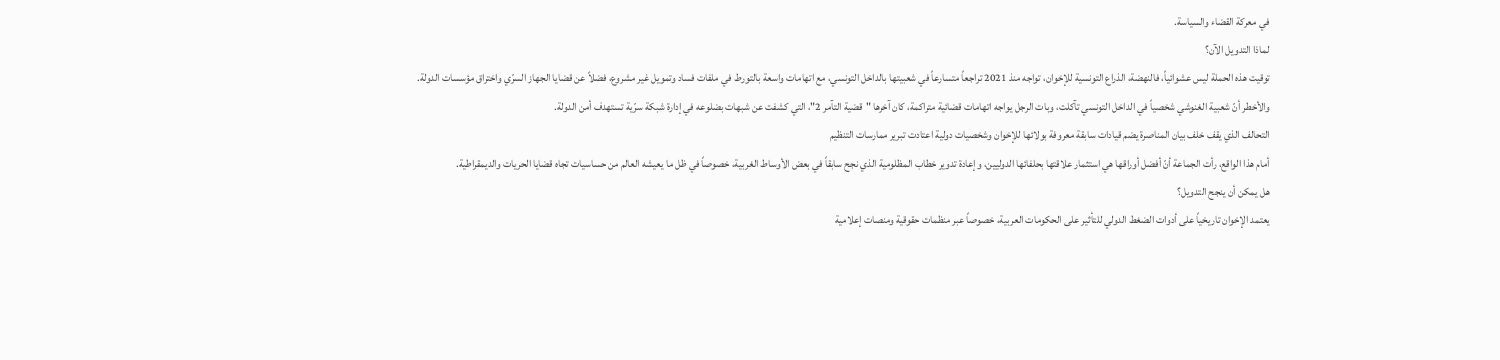في معركة القضاء والسياسة.
لماذا التدويل الآن؟
توقيت هذه الحملة ليس عشوائياً، فالنهضة، الذراع التونسية للإخوان، تواجه منذ 2021 تراجعاً متسارعاً في شعبيتها بالداخل التونسي، مع اتهامات واسعة بالتورط في ملفات فساد وتمويل غير مشروع، فضلاً عن قضايا الجهاز السرّي واختراق مؤسسات الدولة.
والأخطر أنّ شعبية الغنوشي شخصياً في الداخل التونسي تآكلت، وبات الرجل يواجه اتهامات قضائية متراكمة، كان آخرها "قضية التآمر 2"، التي كشفت عن شبهات بضلوعه في إدارة شبكة سرّية تستهدف أمن الدولة.
التحالف الذي يقف خلف بيان المناصرة يضم قيادات سابقة معروفة بولائها للإخوان وشخصيات دولية اعتادت تبرير ممارسات التنظيم
أمام هذا الواقع، رأت الجماعة أنّ أفضل أوراقها هي استثمار علاقتها بحلفائها الدوليين، وإعادة تدوير خطاب المظلومية الذي نجح سابقاً في بعض الأوساط الغربية، خصوصاً في ظل ما يعيشه العالم من حساسيات تجاه قضايا الحريات والديمقراطية.
هل يمكن أن ينجح التدويل؟
يعتمد الإخوان تاريخياً على أدوات الضغط الدولي للتأثير على الحكومات العربية، خصوصاً عبر منظمات حقوقية ومنصات إعلامية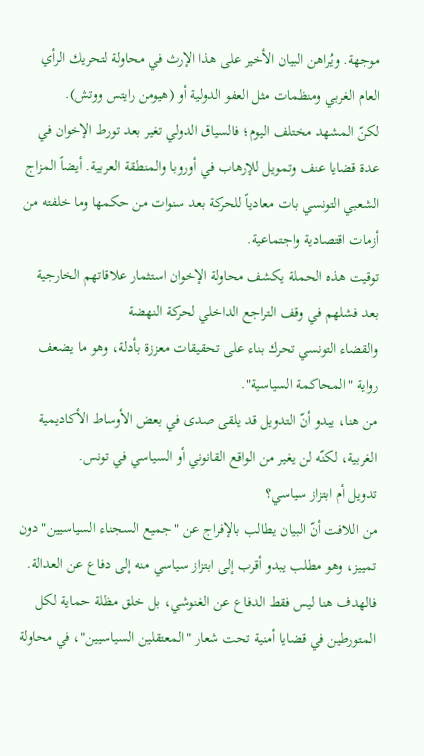موجهة. ويُراهن البيان الأخير على هذا الإرث في محاولة لتحريك الرأي العام الغربي ومنظمات مثل العفو الدولية أو (هيومن رايتس ووتش).
لكنّ المشهد مختلف اليوم؛ فالسياق الدولي تغير بعد تورط الإخوان في عدة قضايا عنف وتمويل للإرهاب في أوروبا والمنطقة العربية. أيضاً المزاج الشعبي التونسي بات معادياً للحركة بعد سنوات من حكمها وما خلفته من أزمات اقتصادية واجتماعية.
توقيت هذه الحملة يكشف محاولة الإخوان استثمار علاقاتهم الخارجية بعد فشلهم في وقف التراجع الداخلي لحركة النهضة
والقضاء التونسي تحرك بناء على تحقيقات معززة بأدلة، وهو ما يضعف رواية "المحاكمة السياسية".
من هنا، يبدو أنّ التدويل قد يلقى صدى في بعض الأوساط الأكاديمية الغربية، لكنّه لن يغير من الواقع القانوني أو السياسي في تونس.
تدويل أم ابتزاز سياسي؟
من اللافت أنّ البيان يطالب بالإفراج عن "جميع السجناء السياسيين" دون تمييز، وهو مطلب يبدو أقرب إلى ابتزاز سياسي منه إلى دفاع عن العدالة. فالهدف هنا ليس فقط الدفاع عن الغنوشي، بل خلق مظلة حماية لكل المتورطين في قضايا أمنية تحت شعار "المعتقلين السياسيين"، في محاولة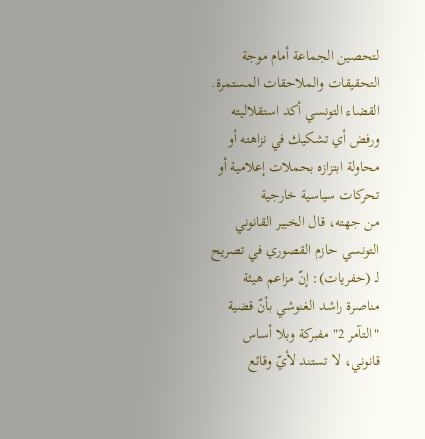لتحصين الجماعة أمام موجة التحقيقات والملاحقات المستمرة.
القضاء التونسي أكد استقلاليته ورفض أي تشكيك في نزاهته أو محاولة ابتزازه بحملات إعلامية أو تحركات سياسية خارجية
من جهته، قال الخبير القانوني التونسي حازم القصوري في تصريح لـ (حفريات): إنّ مزاعم هيئة مناصرة راشد الغنوشي بأنّ قضية "التآمر 2" مفبركة وبلا أساس قانوني، لا تستند لأيّ وقائع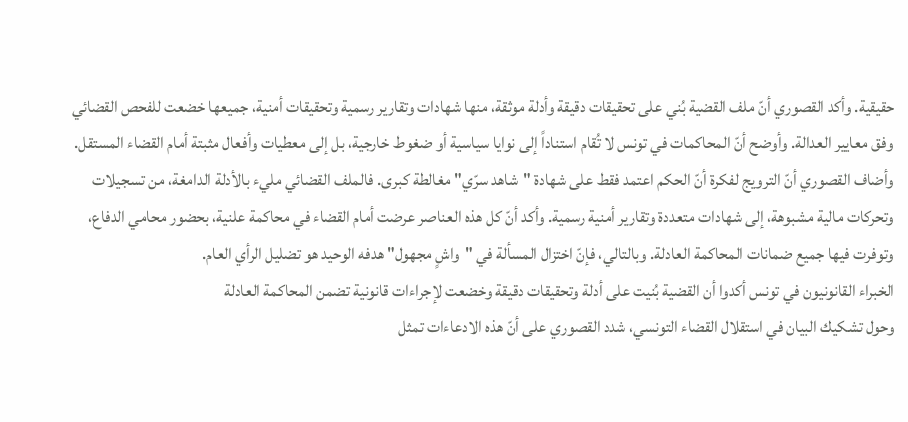حقيقية. وأكد القصوري أنّ ملف القضية بُني على تحقيقات دقيقة وأدلة موثقة، منها شهادات وتقارير رسمية وتحقيقات أمنية، جميعها خضعت للفحص القضائي وفق معايير العدالة. وأوضح أنّ المحاكمات في تونس لا تُقام استناداً إلى نوايا سياسية أو ضغوط خارجية، بل إلى معطيات وأفعال مثبتة أمام القضاء المستقل.
وأضاف القصوري أنّ الترويج لفكرة أنّ الحكم اعتمد فقط على شهادة "شاهد سرّي" مغالطة كبرى. فالملف القضائي مليء بالأدلة الدامغة، من تسجيلات وتحركات مالية مشبوهة، إلى شهادات متعددة وتقارير أمنية رسمية. وأكد أنّ كل هذه العناصر عرضت أمام القضاء في محاكمة علنية، بحضور محامي الدفاع، وتوفرت فيها جميع ضمانات المحاكمة العادلة. وبالتالي، فإنّ اختزال المسألة في "واشٍ مجهول" هدفه الوحيد هو تضليل الرأي العام.
الخبراء القانونيون في تونس أكدوا أن القضية بُنيت على أدلة وتحقيقات دقيقة وخضعت لإجراءات قانونية تضمن المحاكمة العادلة
وحول تشكيك البيان في استقلال القضاء التونسي، شدد القصوري على أنّ هذه الادعاءات تمثل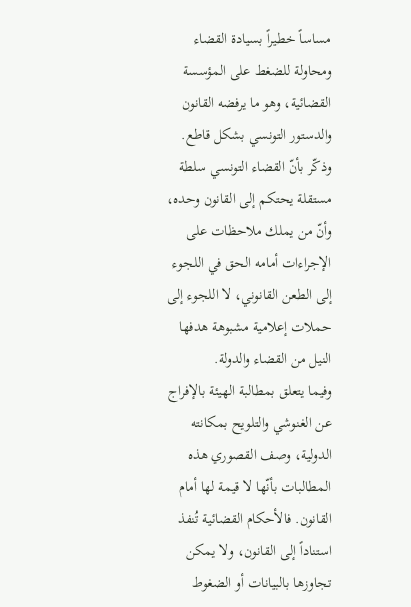مساساً خطيراً بسيادة القضاء ومحاولة للضغط على المؤسسة القضائية، وهو ما يرفضه القانون والدستور التونسي بشكل قاطع. وذكّر بأنّ القضاء التونسي سلطة مستقلة يحتكم إلى القانون وحده، وأنّ من يملك ملاحظات على الإجراءات أمامه الحق في اللجوء إلى الطعن القانوني، لا اللجوء إلى حملات إعلامية مشبوهة هدفها النيل من القضاء والدولة.
وفيما يتعلق بمطالبة الهيئة بالإفراج عن الغنوشي والتلويح بمكانته الدولية، وصف القصوري هذه المطالبات بأنّها لا قيمة لها أمام القانون. فالأحكام القضائية تُنفذ استناداً إلى القانون، ولا يمكن تجاوزها بالبيانات أو الضغوط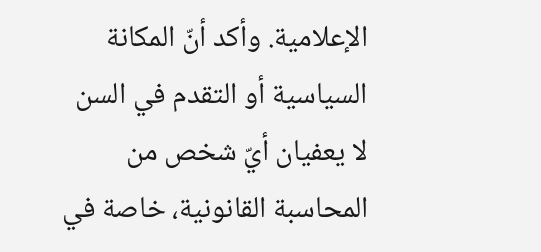الإعلامية. وأكد أنّ المكانة السياسية أو التقدم في السن لا يعفيان أيّ شخص من المحاسبة القانونية، خاصة في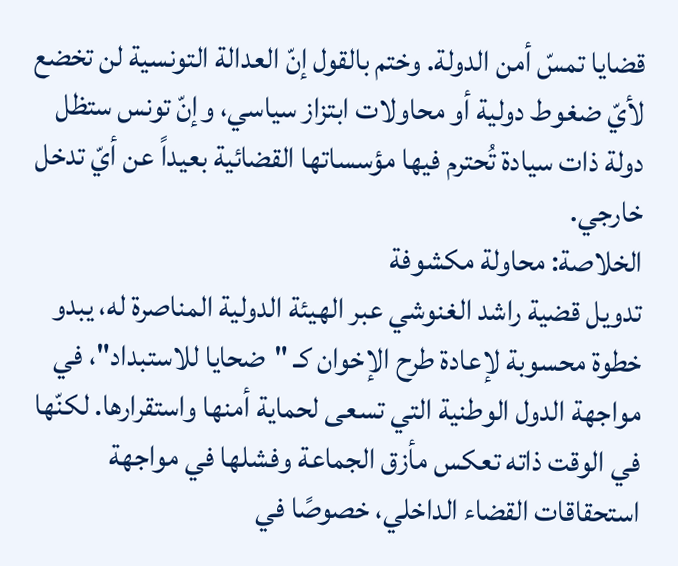قضايا تمسّ أمن الدولة. وختم بالقول إنّ العدالة التونسية لن تخضع لأيّ ضغوط دولية أو محاولات ابتزاز سياسي، وإنّ تونس ستظل دولة ذات سيادة تُحترم فيها مؤسساتها القضائية بعيداً عن أيّ تدخل خارجي.
الخلاصة: محاولة مكشوفة
تدويل قضية راشد الغنوشي عبر الهيئة الدولية المناصرة له، يبدو خطوة محسوبة لإعادة طرح الإخوان كـ "ضحايا للاستبداد"، في مواجهة الدول الوطنية التي تسعى لحماية أمنها واستقرارها. لكنّها في الوقت ذاته تعكس مأزق الجماعة وفشلها في مواجهة استحقاقات القضاء الداخلي، خصوصًا في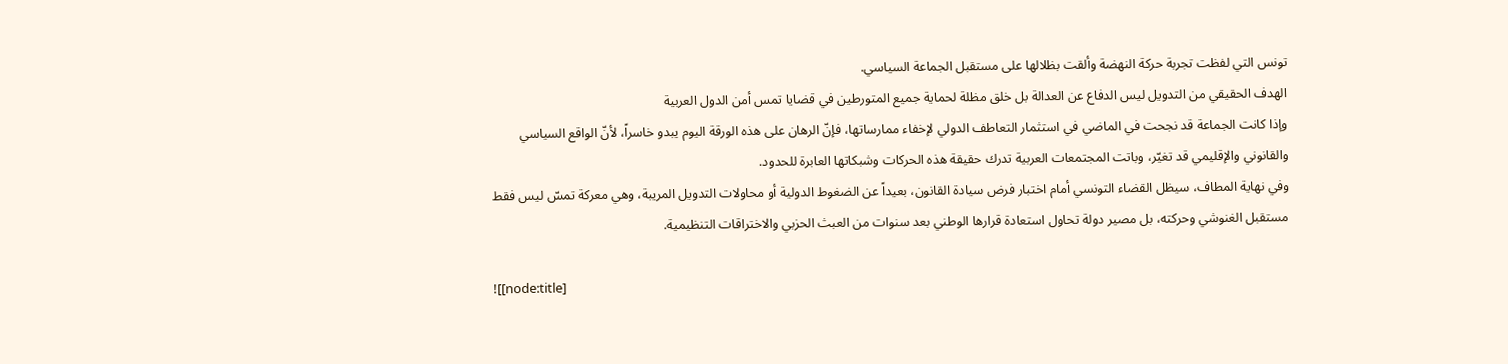تونس التي لفظت تجربة حركة النهضة وألقت بظلالها على مستقبل الجماعة السياسي.
الهدف الحقيقي من التدويل ليس الدفاع عن العدالة بل خلق مظلة لحماية جميع المتورطين في قضايا تمس أمن الدول العربية
وإذا كانت الجماعة قد نجحت في الماضي في استثمار التعاطف الدولي لإخفاء ممارساتها، فإنّ الرهان على هذه الورقة اليوم يبدو خاسراً، لأنّ الواقع السياسي والقانوني والإقليمي قد تغيّر، وباتت المجتمعات العربية تدرك حقيقة هذه الحركات وشبكاتها العابرة للحدود.
وفي نهاية المطاف، سيظل القضاء التونسي أمام اختبار فرض سيادة القانون، بعيداً عن الضغوط الدولية أو محاولات التدويل المريبة، وهي معركة تمسّ ليس فقط مستقبل الغنوشي وحركته، بل مصير دولة تحاول استعادة قرارها الوطني بعد سنوات من العبث الحزبي والاختراقات التنظيمية.

![[node:title]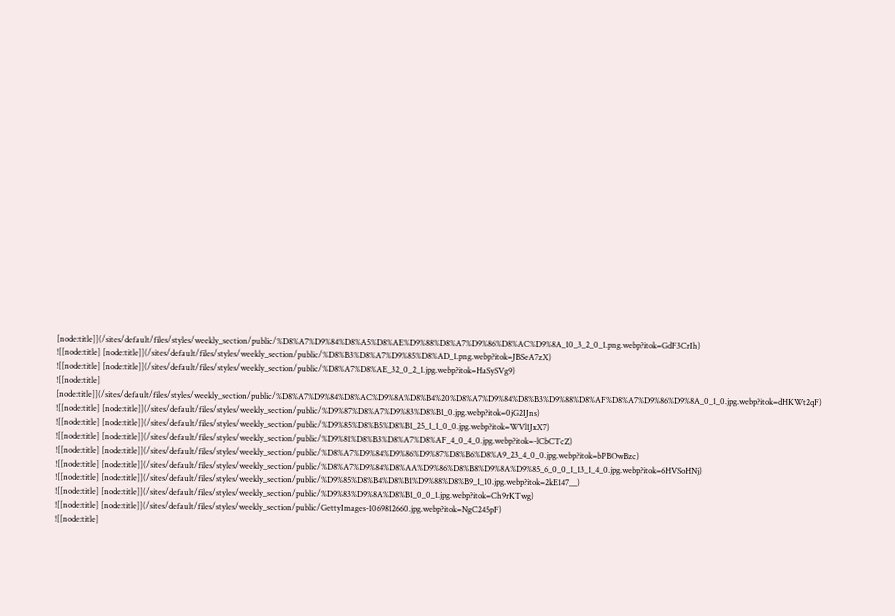[node:title]](/sites/default/files/styles/weekly_section/public/%D8%A7%D9%84%D8%A5%D8%AE%D9%88%D8%A7%D9%86%D8%AC%D9%8A_10_3_2_0_1.png.webp?itok=GdF3CrIh)
![[node:title] [node:title]](/sites/default/files/styles/weekly_section/public/%D8%B3%D8%A7%D9%85%D8%AD_1.png.webp?itok=JBSeA7zX)
![[node:title] [node:title]](/sites/default/files/styles/weekly_section/public/%D8%A7%D8%AE_32_0_2_1.jpg.webp?itok=HaSySVg9)
![[node:title] [node:title]](/sites/default/files/styles/weekly_section/public/%D8%A7%D9%84%D8%AC%D9%8A%D8%B4%20%D8%A7%D9%84%D8%B3%D9%88%D8%AF%D8%A7%D9%86%D9%8A_0_1_0.jpg.webp?itok=dHKWt2qF)
![[node:title] [node:title]](/sites/default/files/styles/weekly_section/public/%D9%87%D8%A7%D9%83%D8%B1_0.jpg.webp?itok=0jG2IJns)
![[node:title] [node:title]](/sites/default/files/styles/weekly_section/public/%D9%85%D8%B5%D8%B1_25_1_1_0_0.jpg.webp?itok=WVl1JxX7)
![[node:title] [node:title]](/sites/default/files/styles/weekly_section/public/%D9%81%D8%B3%D8%A7%D8%AF_4_0_4_0.jpg.webp?itok=-lCbCTcZ)
![[node:title] [node:title]](/sites/default/files/styles/weekly_section/public/%D8%A7%D9%84%D9%86%D9%87%D8%B6%D8%A9_23_4_0_0.jpg.webp?itok=bPBOwBzc)
![[node:title] [node:title]](/sites/default/files/styles/weekly_section/public/%D8%A7%D9%84%D8%AA%D9%86%D8%B8%D9%8A%D9%85_6_0_0_1_13_1_4_0.jpg.webp?itok=6HVSoHNj)
![[node:title] [node:title]](/sites/default/files/styles/weekly_section/public/%D9%85%D8%B4%D8%B1%D9%88%D8%B9_1_10.jpg.webp?itok=2kE147__)
![[node:title] [node:title]](/sites/default/files/styles/weekly_section/public/%D9%83%D9%8A%D8%B1_0_0_1.jpg.webp?itok=Ch9rKTwg)
![[node:title] [node:title]](/sites/default/files/styles/weekly_section/public/GettyImages-1069812660.jpg.webp?itok=NgC245pF)
![[node:title]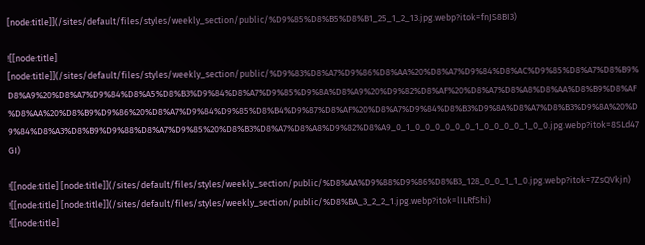[node:title]](/sites/default/files/styles/weekly_section/public/%D9%85%D8%B5%D8%B1_25_1_2_13.jpg.webp?itok=fnJS8BI3)

![[node:title] [node:title]](/sites/default/files/styles/weekly_section/public/%D9%83%D8%A7%D9%86%D8%AA%20%D8%A7%D9%84%D8%AC%D9%85%D8%A7%D8%B9%D8%A9%20%D8%A7%D9%84%D8%A5%D8%B3%D9%84%D8%A7%D9%85%D9%8A%D8%A9%20%D9%82%D8%AF%20%D8%A7%D8%A8%D8%AA%D8%B9%D8%AF%D8%AA%20%D8%B9%D9%86%20%D8%A7%D9%84%D9%85%D8%B4%D9%87%D8%AF%20%D8%A7%D9%84%D8%B3%D9%8A%D8%A7%D8%B3%D9%8A%20%D9%84%D8%A3%D8%B9%D9%88%D8%A7%D9%85%20%D8%B3%D8%A7%D8%A8%D9%82%D8%A9_0_1_0_0_0_0_0_0_1_0_0_0_0_1_0_0.jpg.webp?itok=8SLd47GI)

![[node:title] [node:title]](/sites/default/files/styles/weekly_section/public/%D8%AA%D9%88%D9%86%D8%B3_128_0_0_1_1_0.jpg.webp?itok=7ZsQVkjn)
![[node:title] [node:title]](/sites/default/files/styles/weekly_section/public/%D8%BA_3_2_2_1.jpg.webp?itok=lILRfShi)
![[node:title]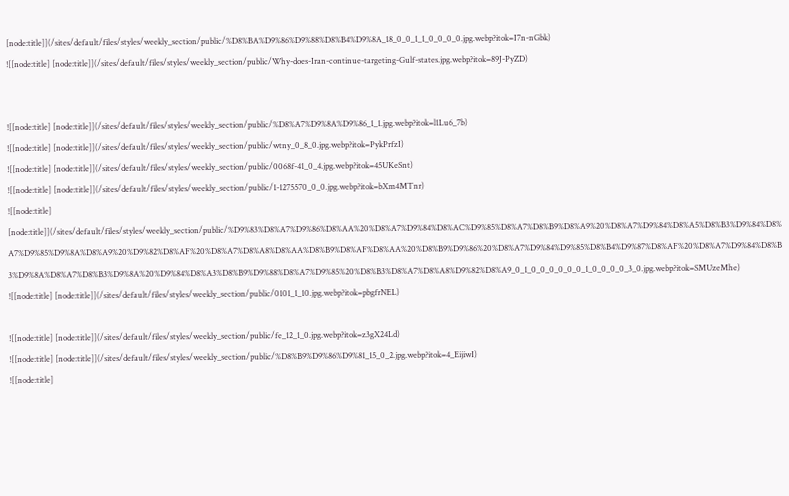[node:title]](/sites/default/files/styles/weekly_section/public/%D8%BA%D9%86%D9%88%D8%B4%D9%8A_18_0_0_1_1_0_0_0_0.jpg.webp?itok=I7n-nGbk)
![[node:title] [node:title]](/sites/default/files/styles/weekly_section/public/Why-does-Iran-continue-targeting-Gulf-states.jpg.webp?itok=89J-PyZD)


![[node:title] [node:title]](/sites/default/files/styles/weekly_section/public/%D8%A7%D9%8A%D9%86_1_1.jpg.webp?itok=l1Lu6_7b)
![[node:title] [node:title]](/sites/default/files/styles/weekly_section/public/wtny_0_8_0.jpg.webp?itok=PykPrfzI)
![[node:title] [node:title]](/sites/default/files/styles/weekly_section/public/0068f-41_0_4.jpg.webp?itok=45UKeSnt)
![[node:title] [node:title]](/sites/default/files/styles/weekly_section/public/1-1275570_0_0.jpg.webp?itok=bXm4MTnr)
![[node:title] [node:title]](/sites/default/files/styles/weekly_section/public/%D9%83%D8%A7%D9%86%D8%AA%20%D8%A7%D9%84%D8%AC%D9%85%D8%A7%D8%B9%D8%A9%20%D8%A7%D9%84%D8%A5%D8%B3%D9%84%D8%A7%D9%85%D9%8A%D8%A9%20%D9%82%D8%AF%20%D8%A7%D8%A8%D8%AA%D8%B9%D8%AF%D8%AA%20%D8%B9%D9%86%20%D8%A7%D9%84%D9%85%D8%B4%D9%87%D8%AF%20%D8%A7%D9%84%D8%B3%D9%8A%D8%A7%D8%B3%D9%8A%20%D9%84%D8%A3%D8%B9%D9%88%D8%A7%D9%85%20%D8%B3%D8%A7%D8%A8%D9%82%D8%A9_0_1_0_0_0_0_0_0_1_0_0_0_0_3_0.jpg.webp?itok=SMUzeMhe)
![[node:title] [node:title]](/sites/default/files/styles/weekly_section/public/0101_1_10.jpg.webp?itok=pbgfrNEL)

![[node:title] [node:title]](/sites/default/files/styles/weekly_section/public/fe_12_1_0.jpg.webp?itok=z3gX24Ld)
![[node:title] [node:title]](/sites/default/files/styles/weekly_section/public/%D8%B9%D9%86%D9%81_15_0_2.jpg.webp?itok=4_EijiwI)
![[node:title]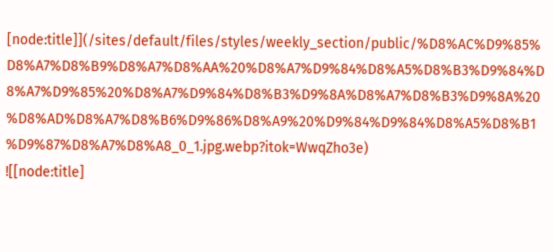[node:title]](/sites/default/files/styles/weekly_section/public/%D8%AC%D9%85%D8%A7%D8%B9%D8%A7%D8%AA%20%D8%A7%D9%84%D8%A5%D8%B3%D9%84%D8%A7%D9%85%20%D8%A7%D9%84%D8%B3%D9%8A%D8%A7%D8%B3%D9%8A%20%D8%AD%D8%A7%D8%B6%D9%86%D8%A9%20%D9%84%D9%84%D8%A5%D8%B1%D9%87%D8%A7%D8%A8_0_1.jpg.webp?itok=WwqZho3e)
![[node:title]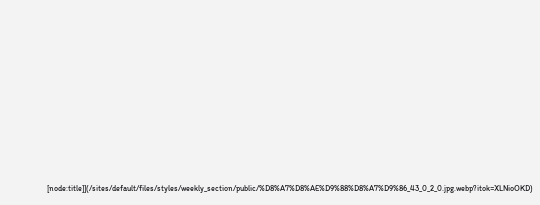[node:title]](/sites/default/files/styles/weekly_section/public/%D8%A7%D8%AE%D9%88%D8%A7%D9%86_43_0_2_0.jpg.webp?itok=XLNioOKD)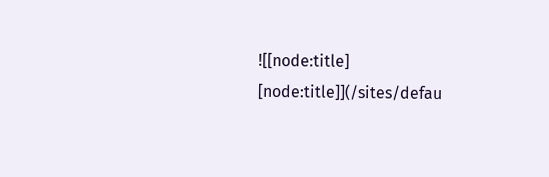![[node:title] [node:title]](/sites/defau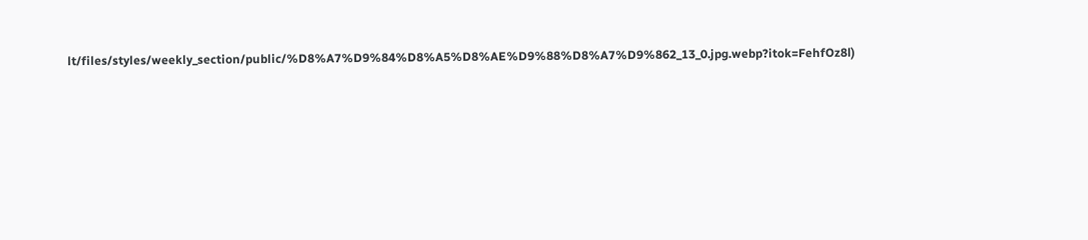lt/files/styles/weekly_section/public/%D8%A7%D9%84%D8%A5%D8%AE%D9%88%D8%A7%D9%862_13_0.jpg.webp?itok=FehfOz8l)